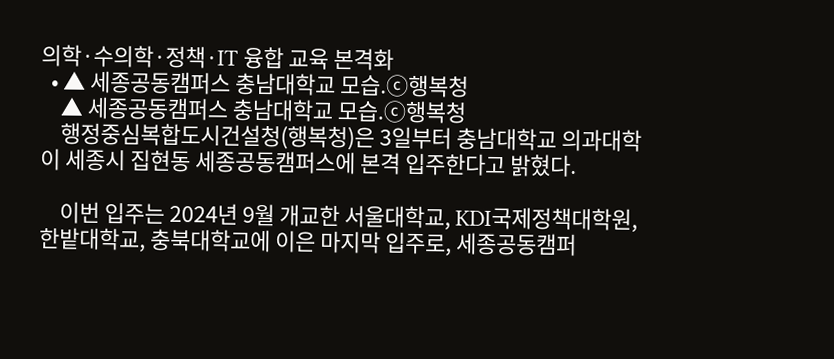의학·수의학·정책·IT 융합 교육 본격화
  • ▲ 세종공동캠퍼스 충남대학교 모습.ⓒ행복청
    ▲ 세종공동캠퍼스 충남대학교 모습.ⓒ행복청
    행정중심복합도시건설청(행복청)은 3일부터 충남대학교 의과대학이 세종시 집현동 세종공동캠퍼스에 본격 입주한다고 밝혔다.

    이번 입주는 2024년 9월 개교한 서울대학교, KDI국제정책대학원, 한밭대학교, 충북대학교에 이은 마지막 입주로, 세종공동캠퍼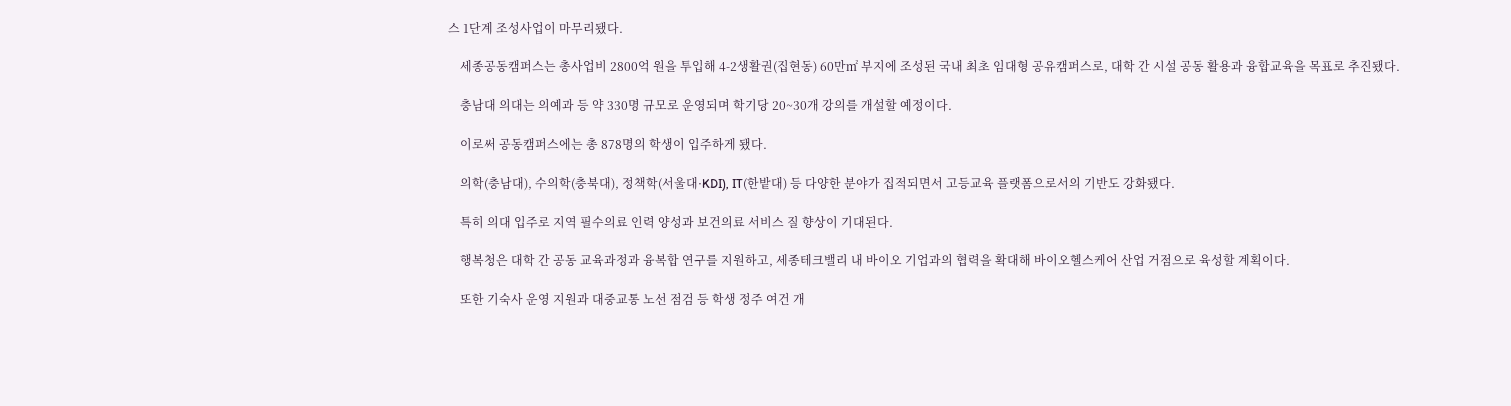스 1단계 조성사업이 마무리됐다.

    세종공동캠퍼스는 총사업비 2800억 원을 투입해 4-2생활권(집현동) 60만㎡ 부지에 조성된 국내 최초 임대형 공유캠퍼스로, 대학 간 시설 공동 활용과 융합교육을 목표로 추진됐다.

    충남대 의대는 의예과 등 약 330명 규모로 운영되며 학기당 20~30개 강의를 개설할 예정이다.

    이로써 공동캠퍼스에는 총 878명의 학생이 입주하게 됐다.

    의학(충남대), 수의학(충북대), 정책학(서울대·KDI), IT(한밭대) 등 다양한 분야가 집적되면서 고등교육 플랫폼으로서의 기반도 강화됐다.

    특히 의대 입주로 지역 필수의료 인력 양성과 보건의료 서비스 질 향상이 기대된다.

    행복청은 대학 간 공동 교육과정과 융복합 연구를 지원하고, 세종테크밸리 내 바이오 기업과의 협력을 확대해 바이오헬스케어 산업 거점으로 육성할 계획이다.

    또한 기숙사 운영 지원과 대중교통 노선 점검 등 학생 정주 여건 개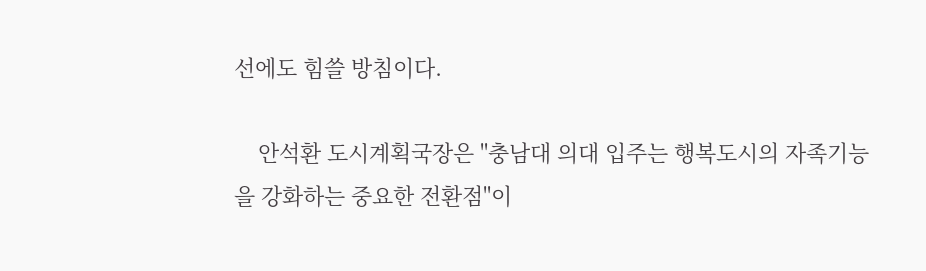선에도 힘쓸 방침이다.

    안석환 도시계획국장은 "충남대 의대 입주는 행복도시의 자족기능을 강화하는 중요한 전환점"이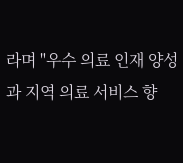라며 "우수 의료 인재 양성과 지역 의료 서비스 향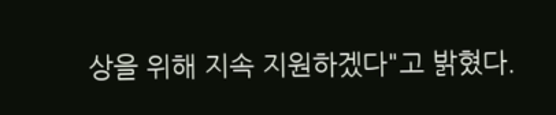상을 위해 지속 지원하겠다"고 밝혔다.